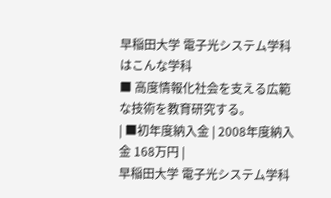早稲田大学 電子光システム学科はこんな学科
■ 高度情報化社会を支える広範な技術を教育研究する。
| ■初年度納入金 | 2008年度納入金 168万円 |
早稲田大学 電子光システム学科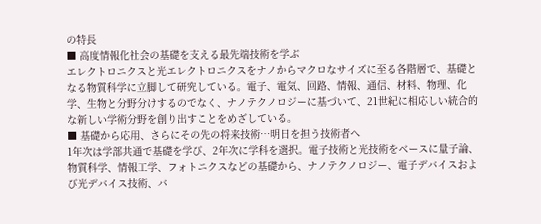の特長
■ 高度情報化社会の基礎を支える最先端技術を学ぶ
エレクトロニクスと光エレクトロニクスをナノからマクロなサイズに至る各階層で、基礎となる物質科学に立脚して研究している。電子、電気、回路、情報、通信、材料、物理、化学、生物と分野分けするのでなく、ナノテクノロジーに基づいて、21世紀に相応しい統合的な新しい学術分野を創り出すことをめざしている。
■ 基礎から応用、さらにその先の将来技術…明日を担う技術者へ
1年次は学部共通で基礎を学び、2年次に学科を選択。電子技術と光技術をベースに量子論、物質科学、情報工学、フォトニクスなどの基礎から、ナノテクノロジー、電子デバイスおよび光デバイス技術、バ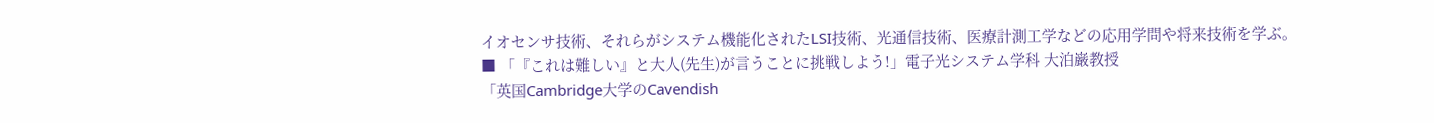イオセンサ技術、それらがシステム機能化されたLSI技術、光通信技術、医療計測工学などの応用学問や将来技術を学ぶ。
■ 「『これは難しい』と大人(先生)が言うことに挑戦しよう!」電子光システム学科 大泊巌教授
「英国Cambridge大学のCavendish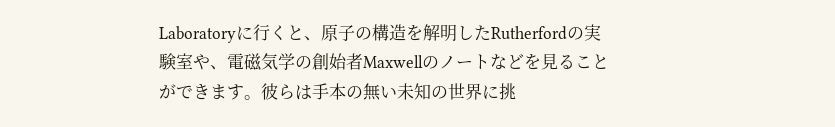Laboratoryに行くと、原子の構造を解明したRutherfordの実験室や、電磁気学の創始者Maxwellのノートなどを見ることができます。彼らは手本の無い未知の世界に挑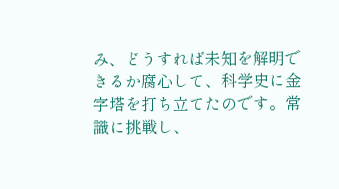み、どうすれば未知を解明できるか腐心して、科学史に金字塔を打ち立てたのです。常識に挑戦し、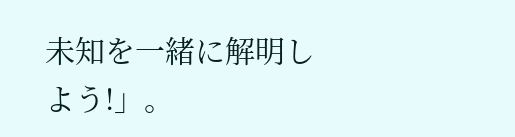未知を一緒に解明しよう!」。